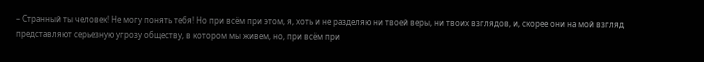– Странный ты человек! Не могу понять тебя! Но при всём при этом, я, хоть и не разделяю ни твоей веры, ни твоих взглядов, и, скорее они на мой взгляд представляют серьезную угрозу обществу, в котором мы живем, но, при всём при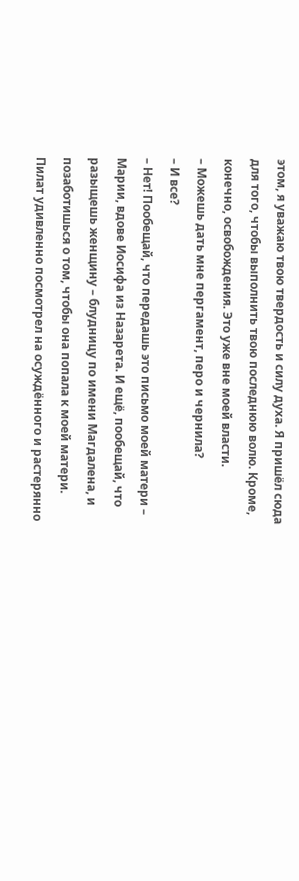этом, я уважаю твою твердость и силу духа. Я пришёл сюда для того, чтобы выполнить твою последнюю волю. Кроме, конечно, освобождения. Это уже вне моей власти.
– Можешь дать мне пергамент, перо и чернила?
– И все?
– Нет! Пообещай, что передашь это письмо моей матери – Марии, вдове Иосифа из Назарета. И ещё, пообещай, что разыщешь женщину – блудницу по имени Магдалена, и позаботишься о том, чтобы она попала к моей матери.
Пилат удивленно посмотрел на осуждённого и растерянно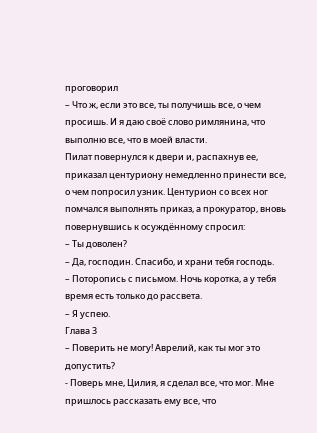проговорил
– Что ж, если это все, ты получишь все, о чем просишь. И я даю своё слово римлянина, что выполню все, что в моей власти.
Пилат повернулся к двери и, распахнув ее, приказал центуриону немедленно принести все, о чем попросил узник. Центурион со всех ног помчался выполнять приказ, а прокуратор, вновь повернувшись к осуждённому спросил:
– Ты доволен?
– Да, господин. Спасибо, и храни тебя господь.
– Поторопись с письмом. Ночь коротка, а у тебя время есть только до рассвета.
– Я успею.
Глава 3
– Поверить не могу! Аврелий, как ты мог это допустить?
- Поверь мне, Цилия, я сделал все, что мог. Мне пришлось рассказать ему все, что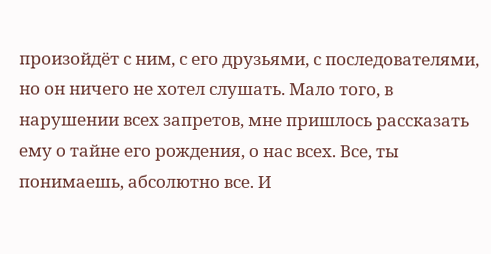произойдёт с ним, с его друзьями, с последователями, но он ничего не хотел слушать. Мало того, в нарушении всех запретов, мне пришлось рассказать ему о тайне его рождения, о нас всех. Все, ты понимаешь, абсолютно все. И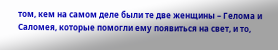том, кем на самом деле были те две женщины – Гелома и Саломея, которые помогли ему появиться на свет, и то,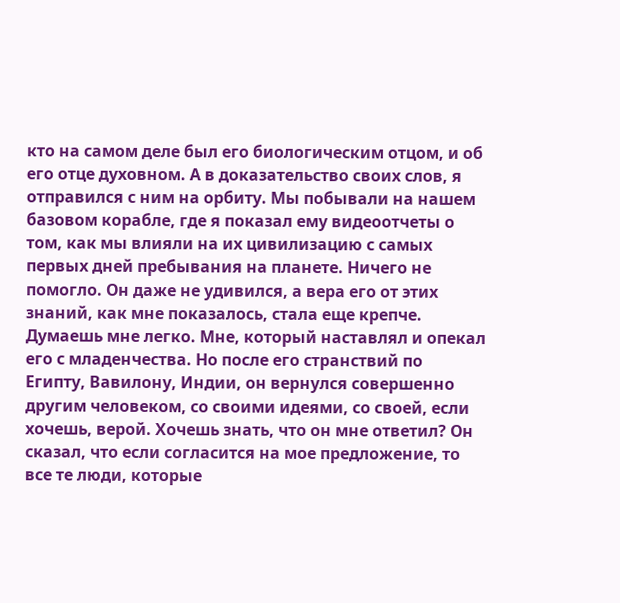кто на самом деле был его биологическим отцом, и об его отце духовном. А в доказательство своих слов, я отправился с ним на орбиту. Мы побывали на нашем базовом корабле, где я показал ему видеоотчеты о том, как мы влияли на их цивилизацию с самых первых дней пребывания на планете. Ничего не помогло. Он даже не удивился, а вера его от этих знаний, как мне показалось, стала еще крепче. Думаешь мне легко. Мне, который наставлял и опекал его с младенчества. Но после его странствий по Египту, Вавилону, Индии, он вернулся совершенно другим человеком, со своими идеями, со своей, если хочешь, верой. Хочешь знать, что он мне ответил? Он сказал, что если согласится на мое предложение, то все те люди, которые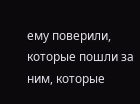ему поверили, которые пошли за ним, которые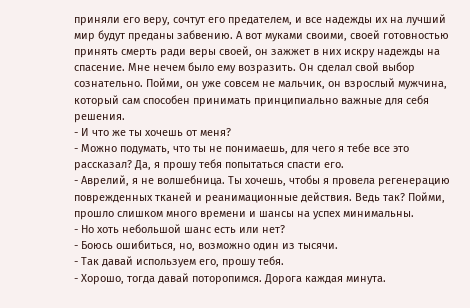приняли его веру, сочтут его предателем, и все надежды их на лучший мир будут преданы забвению. А вот муками своими, своей готовностью принять смерть ради веры своей, он зажжет в них искру надежды на спасение. Мне нечем было ему возразить. Он сделал свой выбор сознательно. Пойми, он уже совсем не мальчик, он взрослый мужчина, который сам способен принимать принципиально важные для себя решения.
- И что же ты хочешь от меня?
- Можно подумать, что ты не понимаешь, для чего я тебе все это рассказал? Да, я прошу тебя попытаться спасти его.
- Аврелий, я не волшебница. Ты хочешь, чтобы я провела регенерацию поврежденных тканей и реанимационные действия. Ведь так? Пойми, прошло слишком много времени и шансы на успех минимальны.
- Но хоть небольшой шанс есть или нет?
- Боюсь ошибиться, но, возможно один из тысячи.
- Так давай используем его, прошу тебя.
- Хорошо, тогда давай поторопимся. Дорога каждая минута.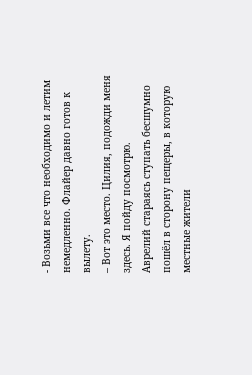- Возьми все что необходимо и летим немедленно. Флайер давно готов к вылету.
– Вот это место. Цилия, подожди меня здесь. Я пойду посмотрю.
Аврелий стараясь ступать бесшумно пошёл в сторону пещеры, в которую местные жители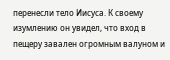перенесли тело Иисуса. К своему изумлению он увидел, что вход в пещеру завален огромным валуном и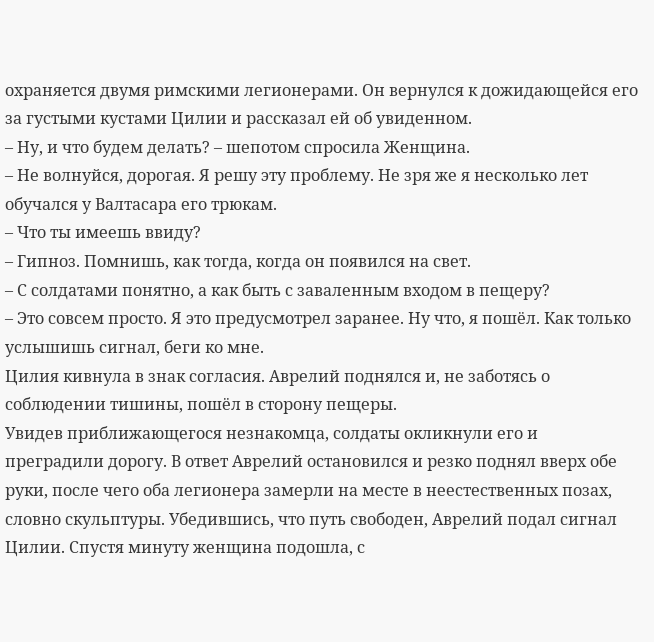охраняется двумя римскими легионерами. Он вернулся к дожидающейся его за густыми кустами Цилии и рассказал ей об увиденном.
– Ну, и что будем делать? – шепотом спросила Женщина.
– Не волнуйся, дорогая. Я решу эту проблему. Не зря же я несколько лет обучался у Валтасара его трюкам.
– Что ты имеешь ввиду?
– Гипноз. Помнишь, как тогда, когда он появился на свет.
– С солдатами понятно, а как быть с заваленным входом в пещеру?
– Это совсем просто. Я это предусмотрел заранее. Ну что, я пошёл. Как только услышишь сигнал, беги ко мне.
Цилия кивнула в знак согласия. Аврелий поднялся и, не заботясь о соблюдении тишины, пошёл в сторону пещеры.
Увидев приближающегося незнакомца, солдаты окликнули его и преградили дорогу. В ответ Аврелий остановился и резко поднял вверх обе руки, после чего оба легионера замерли на месте в неестественных позах, словно скульптуры. Убедившись, что путь свободен, Аврелий подал сигнал Цилии. Спустя минуту женщина подошла, с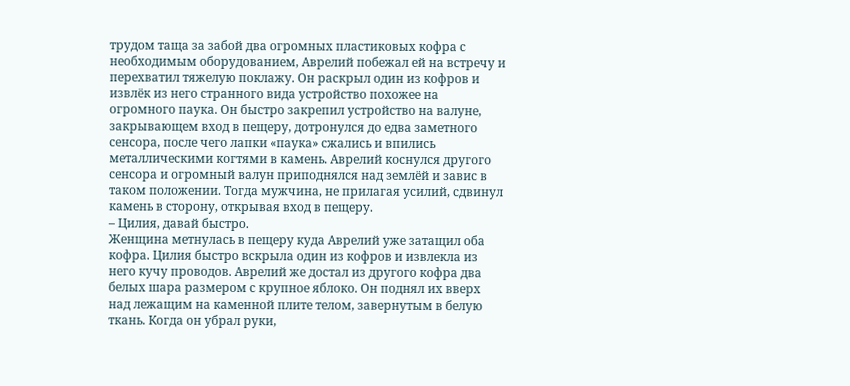трудом таща за забой два огромных пластиковых кофра с необходимым оборудованием, Аврелий побежал ей на встречу и перехватил тяжелую поклажу. Он раскрыл один из кофров и извлёк из него странного вида устройство похожее на огромного паука. Он быстро закрепил устройство на валуне, закрывающем вход в пещеру, дотронулся до едва заметного сенсора, после чего лапки «паука» сжались и впились металлическими когтями в камень. Аврелий коснулся другого сенсора и огромный валун приподнялся над землёй и завис в таком положении. Тогда мужчина, не прилагая усилий, сдвинул камень в сторону, открывая вход в пещеру.
– Цилия, давай быстро.
Женщина метнулась в пещеру куда Аврелий уже затащил оба кофра. Цилия быстро вскрыла один из кофров и извлекла из него кучу проводов. Аврелий же достал из другого кофра два белых шара размером с крупное яблоко. Он поднял их вверх над лежащим на каменной плите телом, завернутым в белую ткань. Когда он убрал руки,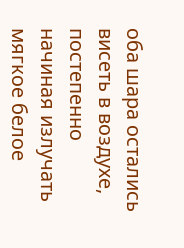оба шара остались висеть в воздухе, постепенно начиная излучать мягкое белое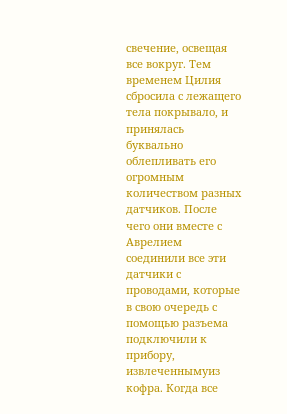свечение, освещая все вокруг. Тем временем Цилия сбросила с лежащего тела покрывало, и принялась буквально облепливать его огромным количеством разных датчиков. После чего они вместе с Аврелием соединили все эти датчики с проводами, которые в свою очередь с помощью разъема подключили к прибору, извлеченнымуиз кофра. Когда все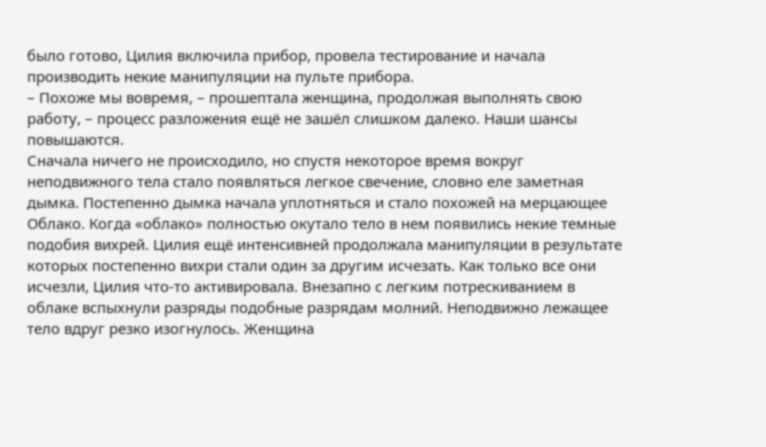было готово, Цилия включила прибор, провела тестирование и начала производить некие манипуляции на пульте прибора.
– Похоже мы вовремя, – прошептала женщина, продолжая выполнять свою работу, – процесс разложения ещё не зашёл слишком далеко. Наши шансы повышаются.
Сначала ничего не происходило, но спустя некоторое время вокруг неподвижного тела стало появляться легкое свечение, словно еле заметная дымка. Постепенно дымка начала уплотняться и стало похожей на мерцающее Облако. Когда «облако» полностью окутало тело в нем появились некие темные подобия вихрей. Цилия ещё интенсивней продолжала манипуляции в результате которых постепенно вихри стали один за другим исчезать. Как только все они исчезли, Цилия что-то активировала. Внезапно с легким потрескиванием в облаке вспыхнули разряды подобные разрядам молний. Неподвижно лежащее тело вдруг резко изогнулось. Женщина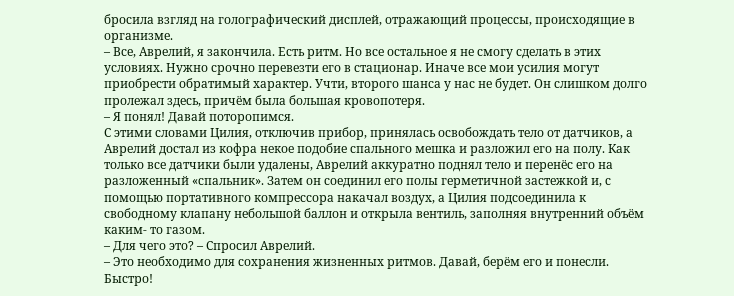бросила взгляд на голографический дисплей, отражающий процессы, происходящие в организме.
– Все, Аврелий, я закончила. Есть ритм. Но все остальное я не смогу сделать в этих условиях. Нужно срочно перевезти его в стационар. Иначе все мои усилия могут приобрести обратимый характер. Учти, второго шанса у нас не будет. Он слишком долго пролежал здесь, причём была большая кровопотеря.
– Я понял! Давай поторопимся.
С этими словами Цилия, отключив прибор, принялась освобождать тело от датчиков, а Аврелий достал из кофра некое подобие спального мешка и разложил его на полу. Как только все датчики были удалены, Аврелий аккуратно поднял тело и перенёс его на разложенный «спальник». Затем он соединил его полы герметичной застежкой и, с помощью портативного компрессора накачал воздух, а Цилия подсоединила к свободному клапану небольшой баллон и открыла вентиль, заполняя внутренний объём каким- то газом.
– Для чего это? – Спросил Аврелий.
– Это необходимо для сохранения жизненных ритмов. Давай, берём его и понесли. Быстро!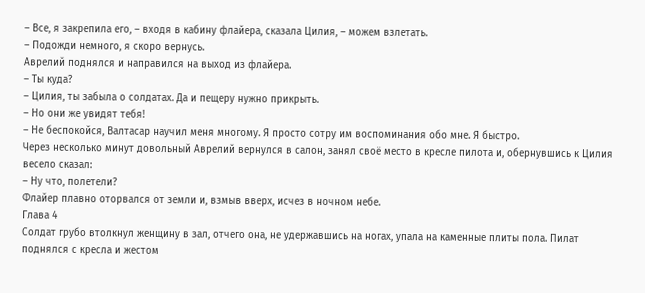– Все, я закрепила его, – входя в кабину флайера, сказала Цилия, – можем взлетать.
– Подожди немного, я скоро вернусь.
Аврелий поднялся и направился на выход из флайера.
– Ты куда?
– Цилия, ты забыла о солдатах. Да и пещеру нужно прикрыть.
– Но они же увидят тебя!
– Не беспокойся, Валтасар научил меня многому. Я просто сотру им воспоминания обо мне. Я быстро.
Через несколько минут довольный Аврелий вернулся в салон, занял своё место в кресле пилота и, обернувшись к Цилия весело сказал:
– Ну что, полетели?
Флайер плавно оторвался от земли и, взмыв вверх, исчез в ночном небе.
Глава 4
Солдат грубо втолкнул женщину в зал, отчего она, не удержавшись на ногах, упала на каменные плиты пола. Пилат поднялся с кресла и жестом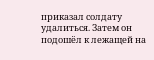приказал солдату удалиться. Затем он подошёл к лежащей на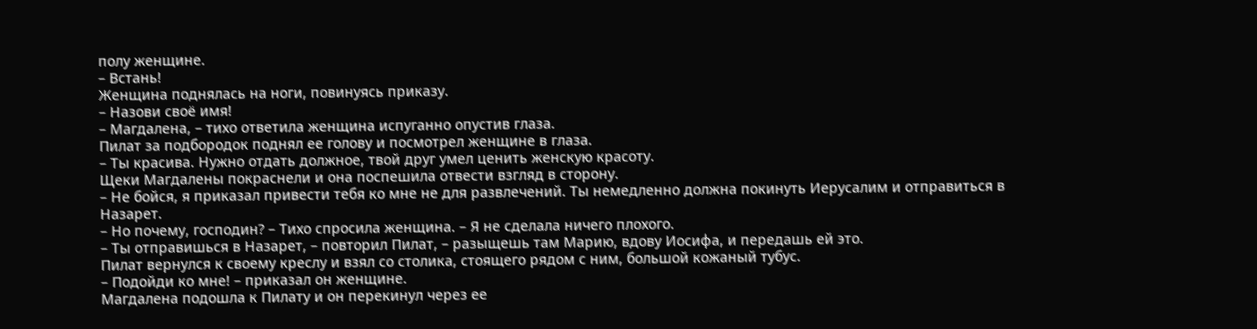полу женщине.
– Встань!
Женщина поднялась на ноги, повинуясь приказу.
– Назови своё имя!
– Магдалена, – тихо ответила женщина испуганно опустив глаза.
Пилат за подбородок поднял ее голову и посмотрел женщине в глаза.
– Ты красива. Нужно отдать должное, твой друг умел ценить женскую красоту.
Щеки Магдалены покраснели и она поспешила отвести взгляд в сторону.
– Не бойся, я приказал привести тебя ко мне не для развлечений. Ты немедленно должна покинуть Иерусалим и отправиться в Назарет.
– Но почему, господин? – Тихо спросила женщина. – Я не сделала ничего плохого.
– Ты отправишься в Назарет, – повторил Пилат, – разыщешь там Марию, вдову Иосифа, и передашь ей это.
Пилат вернулся к своему креслу и взял со столика, стоящего рядом с ним, большой кожаный тубус.
– Подойди ко мне! – приказал он женщине.
Магдалена подошла к Пилату и он перекинул через ее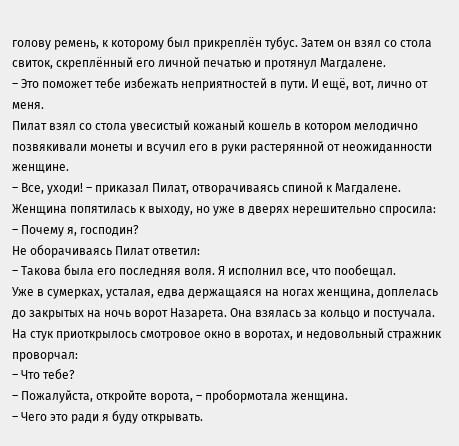голову ремень, к которому был прикреплён тубус. Затем он взял со стола свиток, скреплённый его личной печатью и протянул Магдалене.
– Это поможет тебе избежать неприятностей в пути. И ещё, вот, лично от меня.
Пилат взял со стола увесистый кожаный кошель в котором мелодично позвякивали монеты и всучил его в руки растерянной от неожиданности женщине.
– Все, уходи! – приказал Пилат, отворачиваясь спиной к Магдалене.
Женщина попятилась к выходу, но уже в дверях нерешительно спросила:
– Почему я, господин?
Не оборачиваясь Пилат ответил:
– Такова была его последняя воля. Я исполнил все, что пообещал.
Уже в сумерках, усталая, едва держащаяся на ногах женщина, доплелась до закрытых на ночь ворот Назарета. Она взялась за кольцо и постучала. На стук приоткрылось смотровое окно в воротах, и недовольный стражник проворчал:
– Что тебе?
– Пожалуйста, откройте ворота, – пробормотала женщина.
– Чего это ради я буду открывать.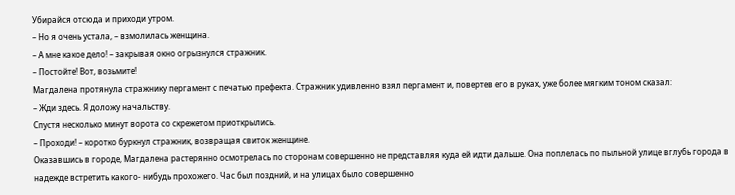Убирайся отсюда и приходи утром.
– Но я очень устала, – взмолилась женщина.
– А мне какое дело! – закрывая окно огрызнулся стражник.
– Постойте! Вот, возьмите!
Магдалена протянула стражнику пергамент с печатью префекта. Стражник удивленно взял пергамент и, повертев его в руках, уже более мягким тоном сказал:
– Жди здесь. Я доложу начальству.
Спустя несколько минут ворота со скрежетом приоткрылись.
– Проходи! – коротко буркнул стражник, возвращая свиток женщине.
Оказавшись в городе, Магдалена растерянно осмотрелась по сторонам совершенно не представляя куда ей идти дальше. Она поплелась по пыльной улице вглубь города в надежде встретить какого- нибудь прохожего. Час был поздний, и на улицах было совершенно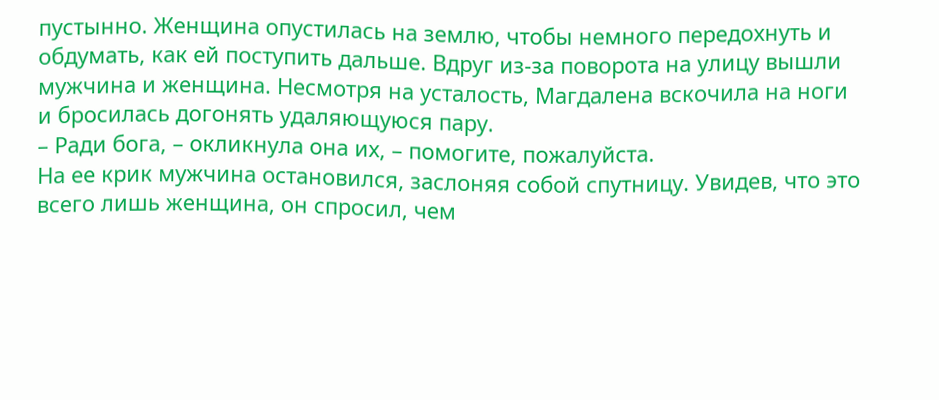пустынно. Женщина опустилась на землю, чтобы немного передохнуть и обдумать, как ей поступить дальше. Вдруг из-за поворота на улицу вышли мужчина и женщина. Несмотря на усталость, Магдалена вскочила на ноги и бросилась догонять удаляющуюся пару.
– Ради бога, – окликнула она их, – помогите, пожалуйста.
На ее крик мужчина остановился, заслоняя собой спутницу. Увидев, что это всего лишь женщина, он спросил, чем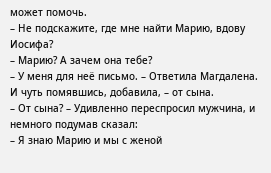может помочь.
– Не подскажите, где мне найти Марию, вдову Иосифа?
– Марию? А зачем она тебе?
– У меня для неё письмо. – Ответила Магдалена. И чуть помявшись, добавила, – от сына.
– От сына? – Удивленно переспросил мужчина, и немного подумав сказал:
– Я знаю Марию и мы с женой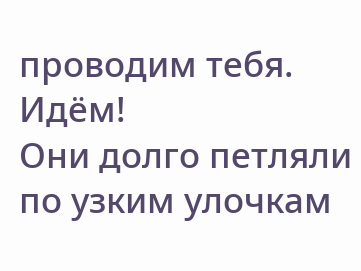проводим тебя. Идём!
Они долго петляли по узким улочкам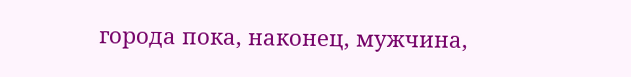города пока, наконец, мужчина,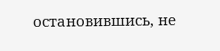остановившись, не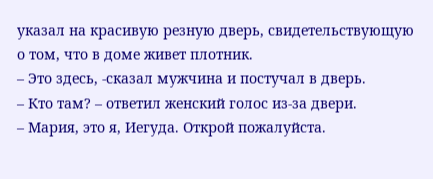указал на красивую резную дверь, свидетельствующую о том, что в доме живет плотник.
– Это здесь, -сказал мужчина и постучал в дверь.
– Кто там? – ответил женский голос из-за двери.
– Мария, это я, Иегуда. Открой пожалуйста.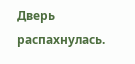Дверь распахнулась.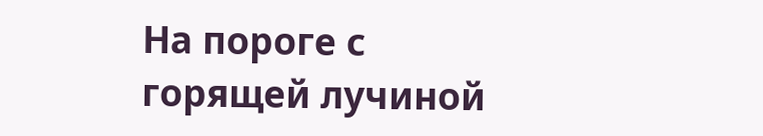На пороге с горящей лучиной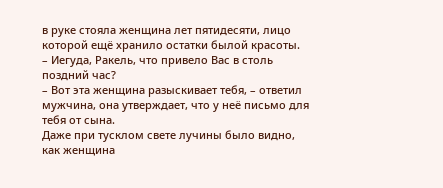в руке стояла женщина лет пятидесяти, лицо которой ещё хранило остатки былой красоты.
– Иегуда, Ракель, что привело Вас в столь поздний час?
– Вот эта женщина разыскивает тебя, – ответил мужчина, она утверждает, что у неё письмо для тебя от сына.
Даже при тусклом свете лучины было видно, как женщина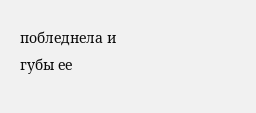побледнела и губы ее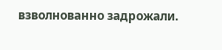взволнованно задрожали.